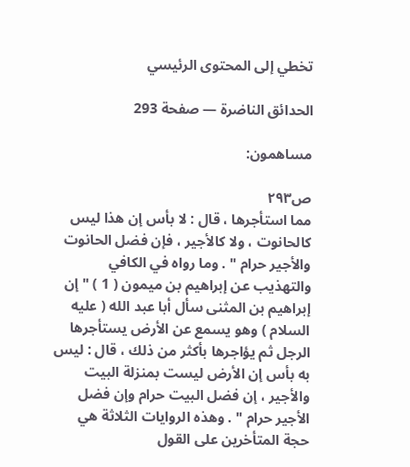تخطي إلى المحتوى الرئيسي

الحدائق الناضرة — صفحة 293

مساهمون:

ص٢٩٣
مما استأجرها ، قال : لا بأس إن هذا ليس كالحانوت ، ولا كالأجير ، فإن فضل الحانوت والأجير حرام " . وما رواه في الكافي والتهذيب عن إبراهيم بن ميمون ( 1 ) " إن إبراهيم بن المثنى سأل أبا عبد الله ( عليه السلام ) وهو يسمع عن الأرض يستأجرها الرجل ثم يؤاجرها بأكثر من ذلك ، قال : ليس به بأس إن الأرض ليست بمنزلة البيت والأجير ، إن فضل البيت حرام وإن فضل الأجير حرام " . وهذه الروايات الثلاثة هي حجة المتأخرين على القول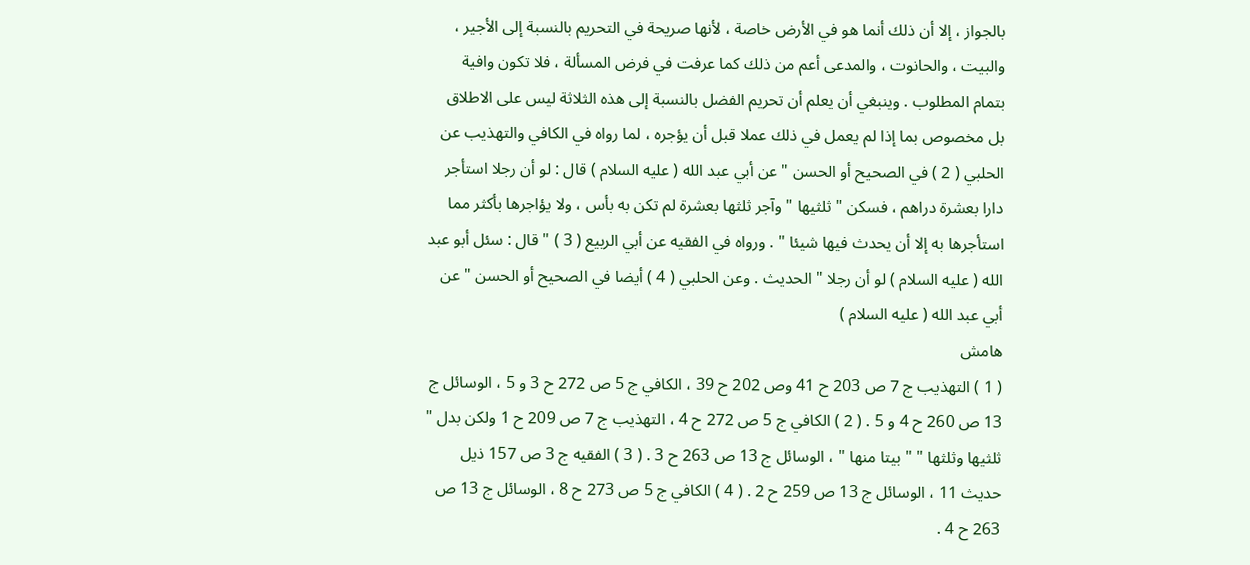بالجواز ، إلا أن ذلك أنما هو في الأرض خاصة ، لأنها صريحة في التحريم بالنسبة إلى الأجير ، والبيت ، والحانوت ، والمدعى أعم من ذلك كما عرفت في فرض المسألة ، فلا تكون وافية بتمام المطلوب . وينبغي أن يعلم أن تحريم الفضل بالنسبة إلى هذه الثلاثة ليس على الاطلاق بل مخصوص بما إذا لم يعمل في ذلك عملا قبل أن يؤجره ، لما رواه في الكافي والتهذيب عن الحلبي ( 2 ) في الصحيح أو الحسن " عن أبي عبد الله ( عليه السلام ) قال : لو أن رجلا استأجر دارا بعشرة دراهم ، فسكن " ثلثيها " وآجر ثلثها بعشرة لم تكن به بأس ، ولا يؤاجرها بأكثر مما استأجرها به إلا أن يحدث فيها شيئا " . ورواه في الفقيه عن أبي الربيع ( 3 ) " قال : سئل أبو عبد الله ( عليه السلام ) لو أن رجلا " الحديث . وعن الحلبي ( 4 ) أيضا في الصحيح أو الحسن " عن أبي عبد الله ( عليه السلام )
هامش
( 1 ) التهذيب ج 7 ص 203 ح 41 وص 202 ح 39 ، الكافي ج 5 ص 272 ح 3 و 5 ، الوسائل ج 13 ص 260 ح 4 و 5 . ( 2 ) الكافي ج 5 ص 272 ح 4 ، التهذيب ج 7 ص 209 ح 1 ولكن بدل " ثلثيها وثلثها " " بيتا منها " ، الوسائل ج 13 ص 263 ح 3 . ( 3 ) الفقيه ج 3 ص 157 ذيل حديث 11 ، الوسائل ج 13 ص 259 ح 2 . ( 4 ) الكافي ج 5 ص 273 ح 8 ، الوسائل ج 13 ص 263 ح 4 .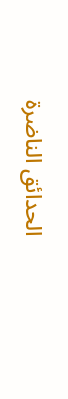الحدائق الناضرة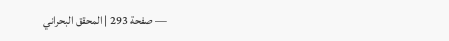— صفحة 293 | المحقق البحراني